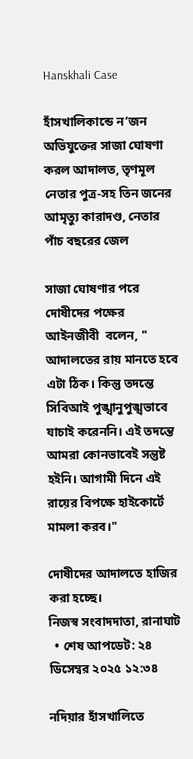Hanskhali Case

হাঁসখালিকান্ডে ন’জন অভিযুক্তের সাজা ঘোষণা করল আদালত, তৃণমূল নেতার পুত্র-সহ তিন জনের আমৃত্যু কারাদণ্ড, নেতার পাঁচ বছরের জেল

সাজা ঘোষণার পরে দোষীদের পক্ষের আইনজীবী  বলেন, " আদালতের রায় মানতে হবে এটা ঠিক। কিন্তু তদন্তে সিবিআই পুঙ্খানুপুঙ্খভাবে যাচাই করেননি। এই তদন্তে আমরা কোনভাবেই সন্তুষ্ট হইনি। আগামী দিনে এই রায়ের বিপক্ষে হাইকোর্টে মামলা করব।"

দোষীদের আদালতে হাজির করা হচ্ছে।
নিজস্ব সংবাদদাতা, রানাঘাট
  • শেষ আপডেট: ২৪ ডিসেম্বর ২০২৫ ১২:৩৪

নদিয়ার হাঁসখালিতে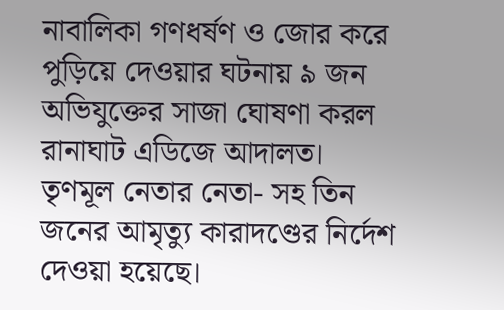নাবালিকা গণধর্ষণ ও জোর করে পুড়িয়ে দেওয়ার ঘটনায় ৯ জন অভিযুক্তের সাজা ঘোষণা করল রানাঘাট এডিজে আদালত। তৃণমূল নেতার নেতা- সহ তিন জনের আমৃত্যু কারাদণ্ডের নির্দেশ দেওয়া হয়েছে।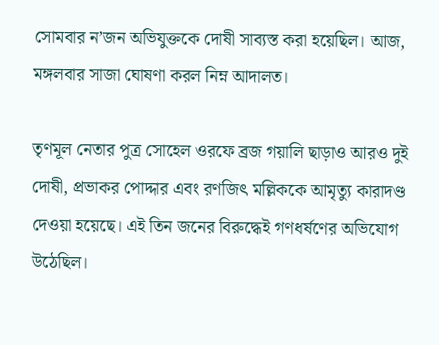সোমবার ন’জন অভিযুক্তকে দোষী সাব্যস্ত করা হয়েছিল। আজ, মঙ্গলবার সাজা ঘোষণা করল নিম্ন আদালত।

তৃণমূল নেতার পুত্র সোহেল ওরফে ব্রজ গয়ালি ছাড়াও আরও দুই দোষী, প্রভাকর পোদ্দার এবং রণজিৎ মল্লিককে আমৃত্যু কারাদণ্ড দেওয়া হয়েছে। এই তিন জনের বিরুদ্ধেই গণধর্ষণের অভিযোগ উঠেছিল।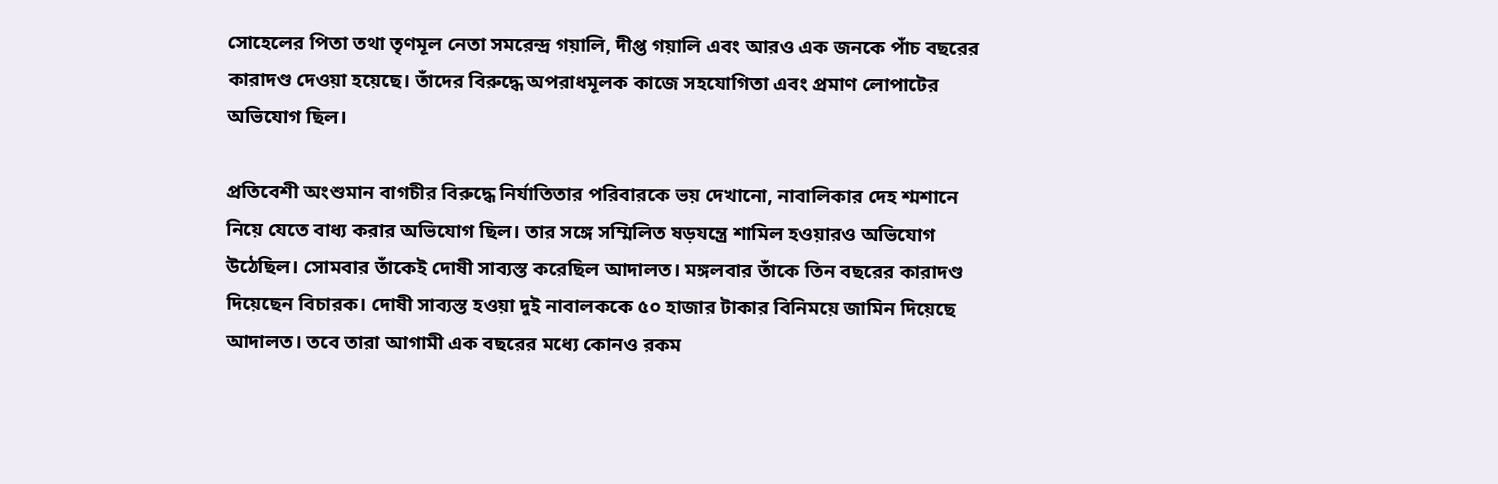সোহেলের পিতা তথা তৃণমূল নেতা সমরেন্দ্র গয়ালি, দীপ্ত গয়ালি এবং আরও এক জনকে পাঁচ বছরের কারাদণ্ড দেওয়া হয়েছে। তাঁদের বিরুদ্ধে অপরাধমূলক কাজে সহযোগিতা এবং প্রমাণ লোপাটের অভিযোগ ছিল।

প্রতিবেশী অংশুমান বাগচীর বিরুদ্ধে নির্যাতিতার পরিবারকে ভয় দেখানো, নাবালিকার দেহ শ্মশানে নিয়ে যেতে বাধ্য করার অভিযোগ ছিল। তার সঙ্গে সম্মিলিত ষড়যন্ত্রে শামিল হওয়ারও অভিযোগ উঠেছিল। সোমবার তাঁকেই দোষী সাব্যস্ত করেছিল আদালত। মঙ্গলবার তাঁকে তিন বছরের কারাদণ্ড দিয়েছেন বিচারক। দোষী সাব্যস্ত হওয়া দুই নাবালককে ৫০ হাজার টাকার বিনিময়ে জামিন দিয়েছে আদালত। তবে তারা আগামী এক বছরের মধ্যে কোনও রকম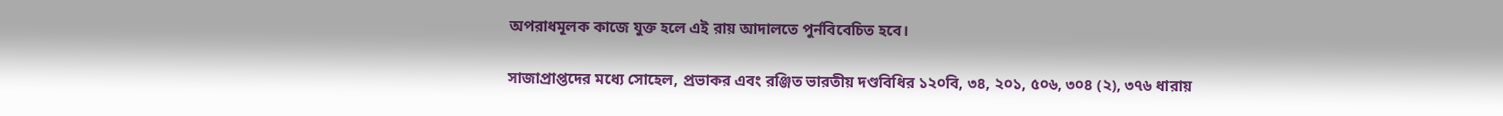অপরাধমূলক কাজে যুক্ত হলে এই রায় আদালতে পুর্নবিবেচিত হবে।

সাজাপ্রাপ্তদের মধ্যে সোহেল, প্রভাকর এবং রঞ্জিত ভারতীয় দণ্ডবিধির ১২০বি, ৩৪, ২০১, ৫০৬, ৩০৪ (২), ৩৭৬ ধারায়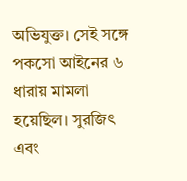অভিযুক্ত। সেই সঙ্গে পকসো আইনের ৬ ধারায় মামলা হয়েছিল। সুরজিৎ এবং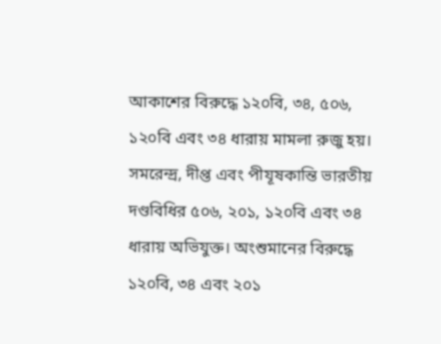আকাশের বিরুদ্ধে ১২০বি, ৩৪, ৫০৬, ১২০বি এবং ৩৪ ধারায় মামলা রুজু হয়। সমরেন্দ্র, দীপ্ত এবং পীযূষকান্তি ভারতীয় দণ্ডবিধির ৫০৬, ২০১, ১২০বি এবং ৩৪ ধারায় অভিযুক্ত। অংশুমানের বিরুদ্ধে ১২০বি, ৩৪ এবং ২০১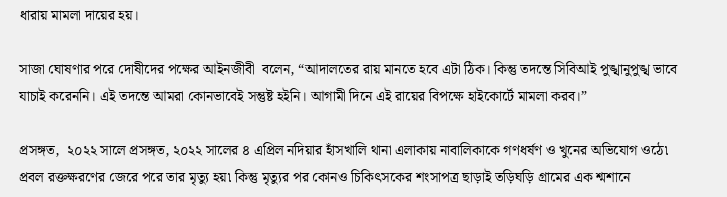ধারায় মামলা দায়ের হয়।

সাজা ঘোষণার পরে দোষীদের পক্ষের আইনজীবী  বলেন, “আদালতের রায় মানতে হবে এটা ঠিক। কিন্তু তদন্তে সিবিআই পুঙ্খানুপুঙ্খ ভাবে যাচাই করেননি। এই তদন্তে আমরা কোনভাবেই সন্তুষ্ট হইনি। আগামী দিনে এই রায়ের বিপক্ষে হাইকোর্টে মামলা করব।”

প্রসঙ্গত,  ২০২২ সালে প্রসঙ্গত, ২০২২ সালের ৪ এপ্রিল নদিয়ার হাঁসখালি থানা এলাকায় নাবালিকাকে গণধর্ষণ ও খুনের অভিযোগ ওঠে৷ প্রবল রক্তক্ষরণের জেরে পরে তার মৃত্যু হয়৷ কিন্তু মৃত্যুর পর কোনও চিকিৎসকের শংসাপত্র ছাড়াই তড়িঘড়ি গ্রামের এক শ্মশানে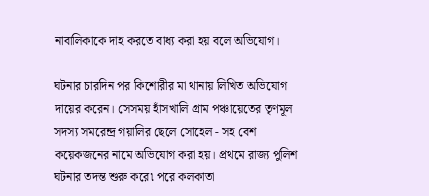নাবালিকাকে দাহ করতে বাধ্য করা হয় বলে অভিযোগ।

ঘটনার চারদিন পর কিশোরীর মা থানায় লিখিত অভিযোগ দায়ের করেন। সেসময় হাঁসখালি গ্রাম পঞ্চায়েতের তৃণমূল সদস্য সমরেন্দ্র গয়ালির ছেলে সোহেল - সহ বেশ কয়েকজনের নামে অভিযোগ করা হয়। প্রথমে রাজ্য পুলিশ ঘটনার তদন্ত শুরু করে৷ পরে কলকাতা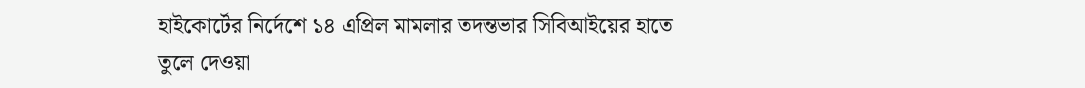হাইকোর্টের নির্দেশে ১৪ এপ্রিল মামলার তদন্তভার সিবিআইয়ের হাতে তুলে দেওয়া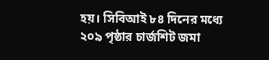হয়। সিবিআই ৮৪ দিনের মধ্যে ২০৯ পৃষ্ঠার চার্জশিট জমা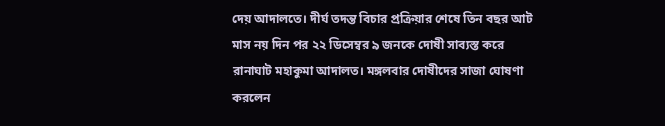দেয় আদালতে। দীর্ঘ তদন্ত বিচার প্রক্রিয়ার শেষে তিন বছর আট মাস নয় দিন পর ২২ ডিসেম্বর ৯ জনকে দোষী সাব্যস্ত করে রানাঘাট মহাকুমা আদালত। মঙ্গলবার দোষীদের সাজা ঘোষণা করলেন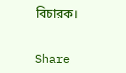বিচারক।


Share